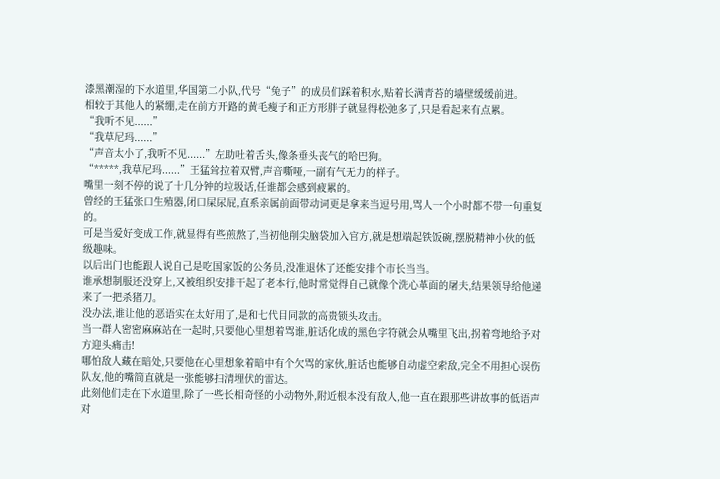漆黑潮湿的下水道里,华国第二小队,代号“兔子”的成员们踩着积水,贴着长满青苔的墙壁缓缓前进。
相较于其他人的紧绷,走在前方开路的黄毛瘦子和正方形胖子就显得松弛多了,只是看起来有点累。
“我听不见......”
“我草尼玛......”
“声音太小了,我听不见......”左助吐着舌头,像条垂头丧气的哈巴狗。
“*****,我草尼玛......”王猛耸拉着双臂,声音嘶哑,一副有气无力的样子。
嘴里一刻不停的说了十几分钟的垃圾话,任谁都会感到疲累的。
曾经的王猛张口生殖器,闭口屎尿屁,直系亲属前面带动词更是拿来当逗号用,骂人一个小时都不带一句重复的。
可是当爱好变成工作,就显得有些煎熬了,当初他削尖脑袋加入官方,就是想端起铁饭碗,摆脱精神小伙的低级趣味。
以后出门也能跟人说自己是吃国家饭的公务员,没准退休了还能安排个市长当当。
谁承想制服还没穿上,又被组织安排干起了老本行,他时常觉得自己就像个洗心革面的屠夫,结果领导给他递来了一把杀猪刀。
没办法,谁让他的恶语实在太好用了,是和七代目同款的高贵锁头攻击。
当一群人密密麻麻站在一起时,只要他心里想着骂谁,脏话化成的黑色字符就会从嘴里飞出,拐着弯地给予对方迎头痛击!
哪怕敌人藏在暗处,只要他在心里想象着暗中有个欠骂的家伙,脏话也能够自动虚空索敌,完全不用担心误伤队友,他的嘴简直就是一张能够扫清埋伏的雷达。
此刻他们走在下水道里,除了一些长相奇怪的小动物外,附近根本没有敌人,他一直在跟那些讲故事的低语声对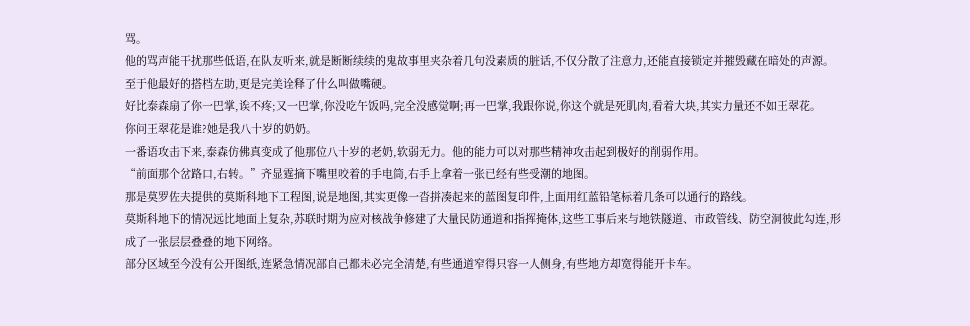骂。
他的骂声能干扰那些低语,在队友听来,就是断断续续的鬼故事里夹杂着几句没素质的脏话,不仅分散了注意力,还能直接锁定并摧毁藏在暗处的声源。
至于他最好的搭档左助,更是完美诠释了什么叫做嘴硬。
好比泰森扇了你一巴掌,诶不疼;又一巴掌,你没吃午饭吗,完全没感觉啊;再一巴掌,我跟你说,你这个就是死肌肉,看着大块,其实力量还不如王翠花。
你问王翠花是谁?她是我八十岁的奶奶。
一番语攻击下来,泰森仿佛真变成了他那位八十岁的老奶,软弱无力。他的能力可以对那些精神攻击起到极好的削弱作用。
“前面那个岔路口,右转。”齐显霆摘下嘴里咬着的手电筒,右手上拿着一张已经有些受潮的地图。
那是莫罗佐夫提供的莫斯科地下工程图,说是地图,其实更像一沓拼凑起来的蓝图复印件,上面用红蓝铅笔标着几条可以通行的路线。
莫斯科地下的情况远比地面上复杂,苏联时期为应对核战争修建了大量民防通道和指挥掩体,这些工事后来与地铁隧道、市政管线、防空洞彼此勾连,形成了一张层层叠叠的地下网络。
部分区域至今没有公开图纸,连紧急情况部自己都未必完全清楚,有些通道窄得只容一人侧身,有些地方却宽得能开卡车。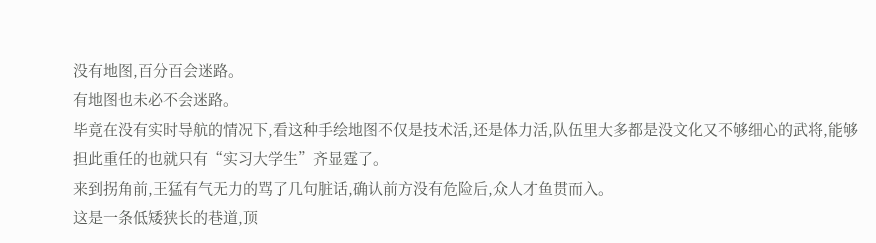没有地图,百分百会迷路。
有地图也未必不会迷路。
毕竟在没有实时导航的情况下,看这种手绘地图不仅是技术活,还是体力活,队伍里大多都是没文化又不够细心的武将,能够担此重任的也就只有“实习大学生”齐显霆了。
来到拐角前,王猛有气无力的骂了几句脏话,确认前方没有危险后,众人才鱼贯而入。
这是一条低矮狭长的巷道,顶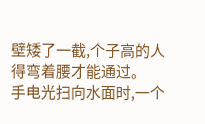壁矮了一截,个子高的人得弯着腰才能通过。
手电光扫向水面时,一个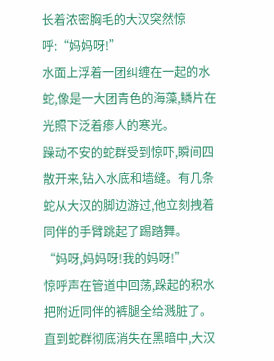长着浓密胸毛的大汉突然惊呼:“妈妈呀!”
水面上浮着一团纠缠在一起的水蛇,像是一大团青色的海藻,鳞片在光照下泛着瘆人的寒光。
躁动不安的蛇群受到惊吓,瞬间四散开来,钻入水底和墙缝。有几条蛇从大汉的脚边游过,他立刻拽着同伴的手臂跳起了踢踏舞。
“妈呀,妈妈呀!我的妈呀!”
惊呼声在管道中回荡,跺起的积水把附近同伴的裤腿全给溅脏了。
直到蛇群彻底消失在黑暗中,大汉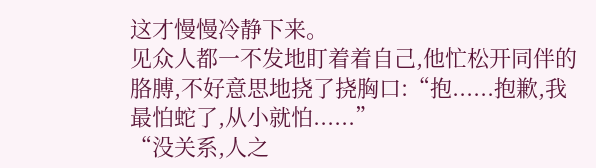这才慢慢冷静下来。
见众人都一不发地盯着着自己,他忙松开同伴的胳膊,不好意思地挠了挠胸口:“抱......抱歉,我最怕蛇了,从小就怕......”
“没关系,人之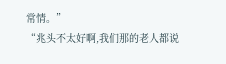常情。”
“兆头不太好啊,我们那的老人都说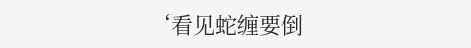‘看见蛇缠要倒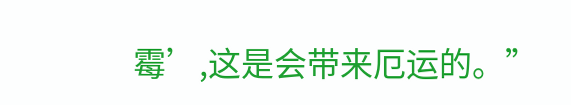霉’,这是会带来厄运的。”